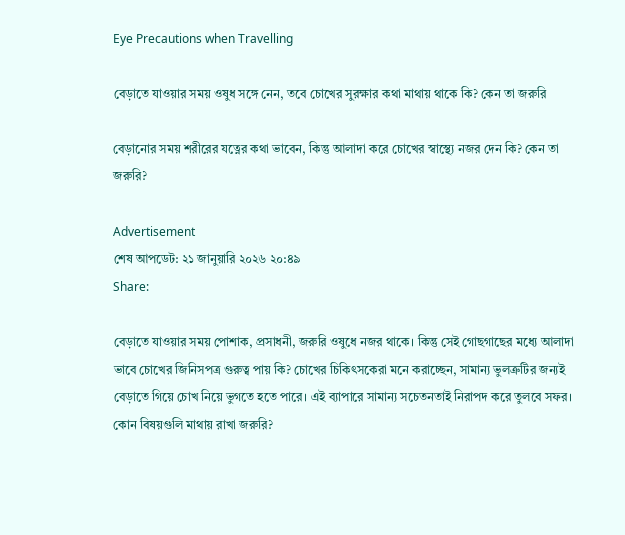Eye Precautions when Travelling

বেড়াতে যাওয়ার সময় ওষুধ সঙ্গে নেন, তবে চোখের সুরক্ষার কথা মাথায় থাকে কি? কেন তা জরুরি

বেড়ানোর সময় শরীরের যত্নের কথা ভাবেন, কিন্তু আলাদা করে চোখের স্বাস্থ্যে নজর দেন কি? কেন তা জরুরি?

Advertisement
শেষ আপডেট: ২১ জানুয়ারি ২০২৬ ২০:৪৯
Share:

বেড়াতে যাওয়ার সময় পোশাক, প্রসাধনী, জরুরি ওষুধে নজর থাকে। কিন্তু সেই গোছগাছের মধ্যে আলাদা ভাবে চোখের জিনিসপত্র গুরুত্ব পায় কি? চোখের চিকিৎসকেরা মনে করাচ্ছেন, সামান্য ভুলত্রুটির জন্যই বেড়াতে গিয়ে চোখ নিয়ে ভুগতে হতে পারে। এই ব্যাপারে সামান্য সচেতনতাই নিরাপদ করে তুলবে সফর। কোন বিষয়গুলি মাথায় রাখা জরুরি?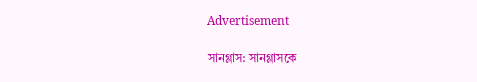Advertisement

সানগ্লাস: সানগ্লাসকে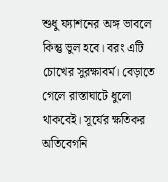শুধু ফ্যাশনের অঙ্গ ভাবলে কিন্তু ভুল হবে। বরং এটি চোখের সুরক্ষাবর্ম। বেড়াতে গেলে রাস্তাঘাটে ধুলো থাকবেই। সূর্যের ক্ষতিকর অতিবেগনি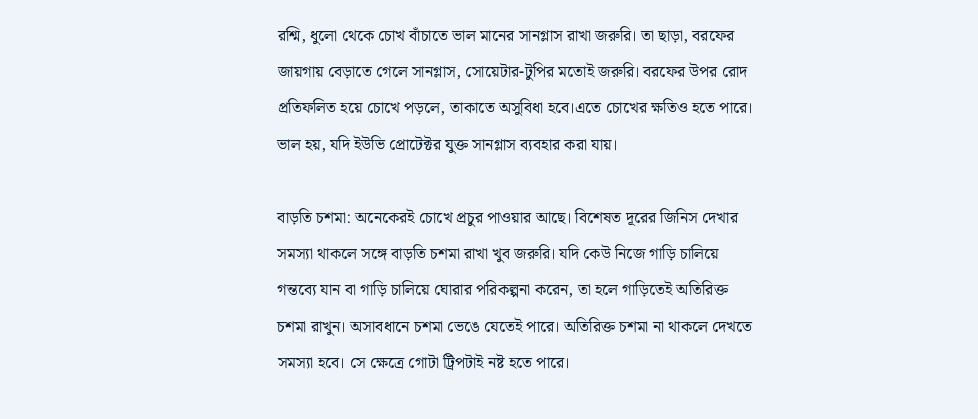রশ্মি, ধুলো থেকে চোখ বাঁচাতে ভাল মানের সানগ্লাস রাখা জরুরি। তা ছাড়া, বরফের জায়গায় বেড়াতে গেলে সানগ্লাস, সোয়েটার-টুপির মতোই জরুরি। বরফের উপর রোদ প্রতিফলিত হয়ে চোখে পড়লে, তাকাতে অসুবিধা হবে।এতে চোখের ক্ষতিও হতে পারে। ভাল হয়, যদি ইউভি প্রোটেক্টর যুক্ত সানগ্লাস ব্যবহার করা যায়।

বাড়তি চশমা: অনেকেরই চোখে প্রচুর পাওয়ার আছে। বিশেষত দূরের জিনিস দেখার সমস্যা থাকলে সঙ্গে বাড়তি চশমা রাখা খুব জরুরি। যদি কেউ নিজে গাড়ি চালিয়ে গন্তব্যে যান বা গাড়ি চালিয়ে ঘোরার পরিকল্পনা করেন, তা হলে গাড়িতেই অতিরিক্ত চশমা রাখুন। অসাবধানে চশমা ভেঙে যেতেই পারে। অতিরিক্ত চশমা না থাকলে দেখতে সমস্যা হবে। সে ক্ষেত্রে গোটা ট্রিপটাই নষ্ট হতে পারে।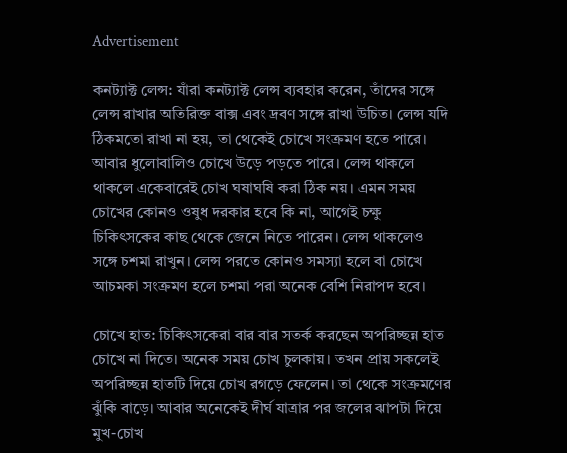Advertisement

কনট্যাক্ট লেন্স: যাঁরা কনট্যাক্ট লেন্স ব্যবহার করেন, তাঁদের সঙ্গে লেন্স রাখার অতিরিক্ত বাক্স এবং দ্রবণ সঙ্গে রাখা উচিত। লেন্স যদি ঠিকমতো রাখা না হয়, তা থেকেই চোখে সংক্রমণ হতে পারে। আবার ধুলোবালিও চোখে উড়ে পড়তে পারে। লেন্স থাকলে থাকলে একেবারেই চোখ ঘষাঘষি করা ঠিক নয়। এমন সময় চোখের কোনও ওষুধ দরকার হবে কি না, আগেই চক্ষু চিকিৎসকের কাছ থেকে জেনে নিতে পারেন। লেন্স থাকলেও সঙ্গে চশমা রাখুন। লেন্স পরতে কোনও সমস্যা হলে বা চোখে আচমকা সংক্রমণ হলে চশমা পরা অনেক বেশি নিরাপদ হবে।

চোখে হাত: চিকিৎসকেরা বার বার সতর্ক করছেন অপরিচ্ছন্ন হাত চোখে না দিতে। অনেক সময় চোখ চুলকায়। তখন প্রায় সকলেই অপরিচ্ছন্ন হাতটি দিয়ে চোখ রগড়ে ফেলেন। তা থেকে সংক্রমণের ঝুঁকি বাড়ে। আবার অনেকেই দীর্ঘ যাত্রার পর জলের ঝাপটা দিয়ে মুখ-চোখ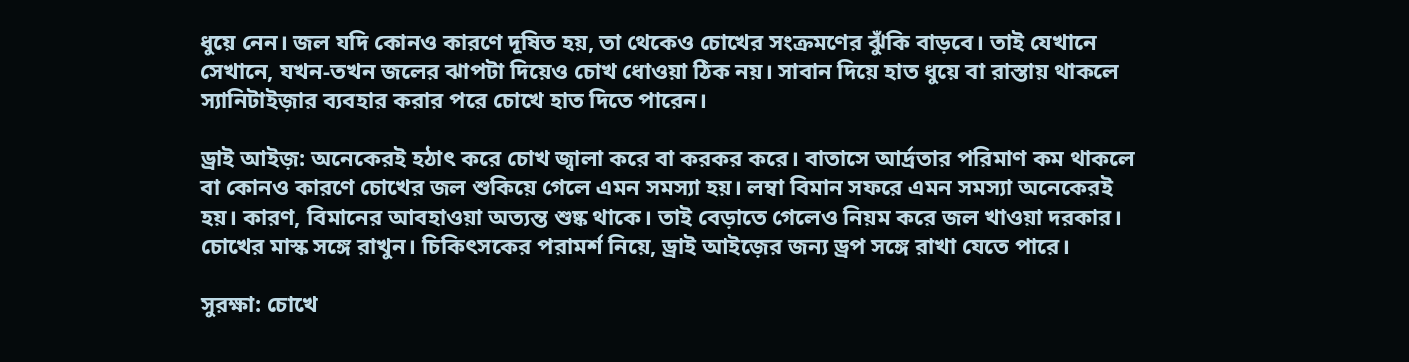ধুয়ে নেন। জল যদি কোনও কারণে দূষিত হয়, তা থেকেও চোখের সংক্রমণের ঝুঁকি বাড়বে। তাই যেখানে সেখানে, যখন-তখন জলের ঝাপটা দিয়েও চোখ ধোওয়া ঠিক নয়। সাবান দিয়ে হাত ধুয়ে বা রাস্তায় থাকলে স্যানিটাইজ়ার ব্যবহার করার পরে চোখে হাত দিতে পারেন।

ড্রাই আইজ়: অনেকেরই হঠাৎ করে চোখ জ্বালা করে বা করকর করে। বাতাসে আর্দ্রতার পরিমাণ কম থাকলে বা কোনও কারণে চোখের জল শুকিয়ে গেলে এমন সমস্যা হয়। লম্বা বিমান সফরে এমন সমস্যা অনেকেরই হয়। কারণ, বিমানের আবহাওয়া অত্যন্ত শুষ্ক থাকে। তাই বেড়াতে গেলেও নিয়ম করে জল খাওয়া দরকার। চোখের মাস্ক সঙ্গে রাখুন। চিকিৎসকের পরামর্শ নিয়ে, ড্রাই আইজ়ের জন্য ড্রপ সঙ্গে রাখা যেতে পারে।

সুরক্ষা: চোখে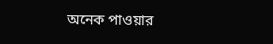অনেক পাওয়ার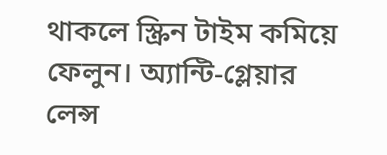থাকলে স্ক্রিন টাইম কমিয়ে ফেলুন। অ্যান্টি-গ্লেয়ার লেন্স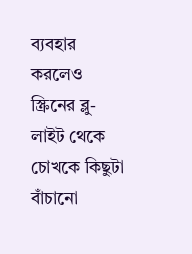ব্যবহার করলেও স্ক্রিনের ব্লু-লাইট থেকে চোখকে কিছুটা বাঁচানো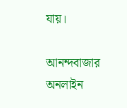যায়।

আনন্দবাজার অনলাইন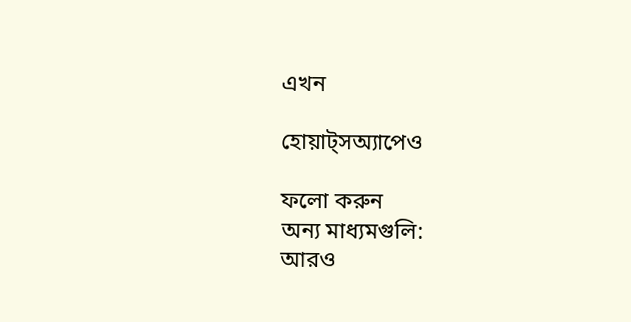এখন

হোয়াট্‌সঅ্যাপেও

ফলো করুন
অন্য মাধ্যমগুলি:
আরও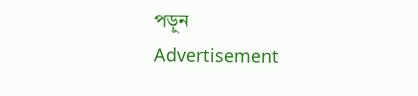পড়ুন
Advertisement